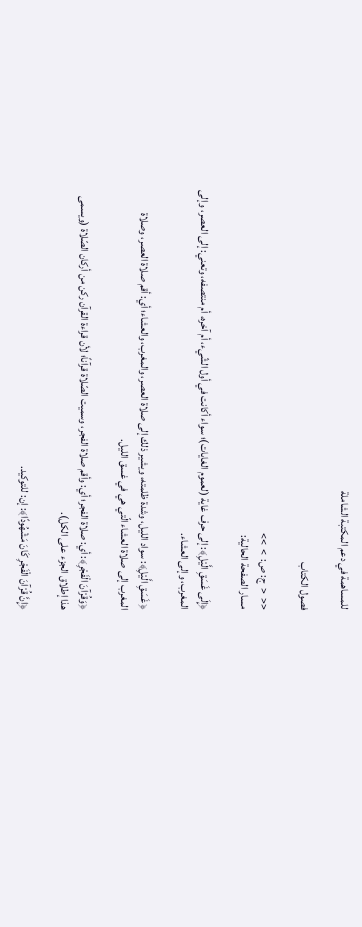للمساهمة في دعم المكتبة الشاملة

فصول الكتاب

<<  <  ج: ص:  >  >>
مسار الصفحة الحالية:

﴿إِلَى غَسَقِ الَّيْلِ﴾: إلى حرف غاية (لعموم الغايات)؛ سواء أكانت في أول الشّيء، أم آخره، أم منتصفه، وتعني: إلى العصر، وإلى المغرب، وإلى العشاء.

﴿غَسَقِ الَّيْلِ﴾: سواد الليل، وشدة ظلمته، ويشير ذلك إلى صلاة العصر، والمغرب، والعشاء؛ أي: أقم صلاة العصر، وصلاة المغرب إلى صلاة العشاء الّتي هي في غسق الليل.

﴿وَقُرْآنَ الْفَجْرِ﴾: أي: صلاة الفجر؛ أي: وأقم صلاة الفجر، وسميت الصّلاة قرآناً؛ لأن قراءة القرآن ركن من أركان الصّلاة (ويسمى هذا إطلاق الجزء على الكل).

﴿إِنَّ قُرْآنَ الْفَجْرِ كَانَ مَشْهُودًا﴾: إن: للتوكيد.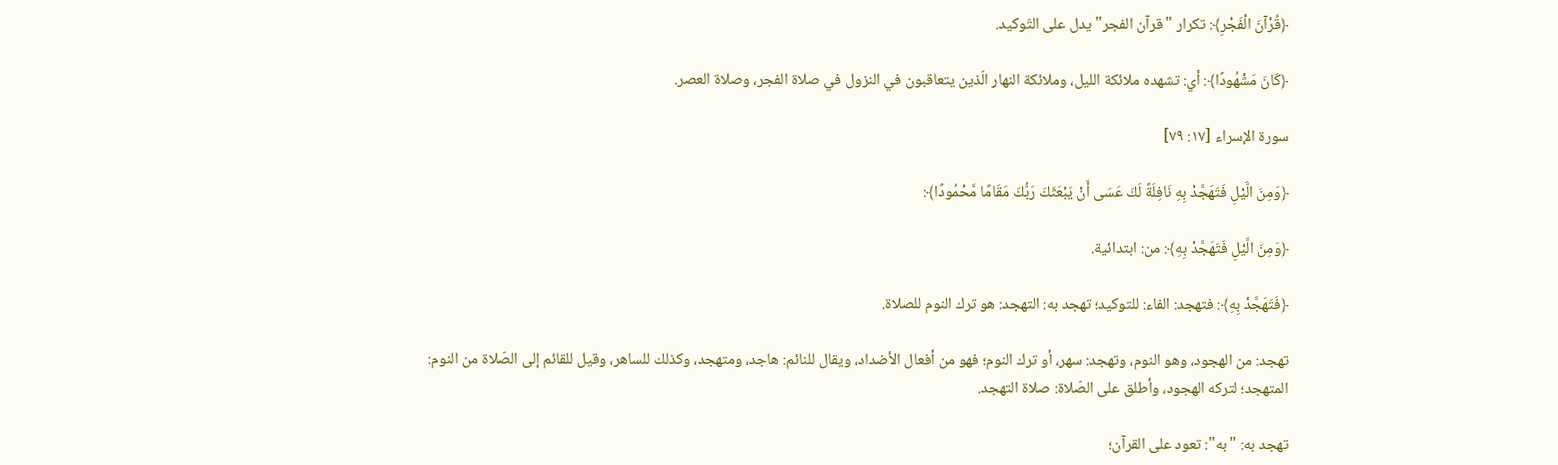﴿قُرْآنَ الْفَجْرِ﴾: تكرار "قرآن الفجر" يدل على التّوكيد.

﴿كَانَ مَشْهُودًا﴾: أي: تشهده ملائكة الليل، وملائكة النهار الّذين يتعاقبون في النزول في صلاة الفجر، وصلاة العصر.

سورة الإسراء [١٧: ٧٩]

﴿وَمِنَ الَّيْلِ فَتَهَجَّدْ بِهِ نَافِلَةً لَكَ عَسَى أَنْ يَبْعَثَكَ رَبُّكَ مَقَامًا مَّحْمُودًا﴾:

﴿وَمِنَ الَّيْلِ فَتَهَجَّدْ بِهِ﴾: من: ابتدائية.

﴿فَتَهَجَّدْ بِهِ﴾: فتهجد: الفاء: للتوكيد؛ تهجد به: التهجد: هو ترك النوم للصلاة.

تهجد: من الهجود، وهو النوم، وتهجد: سهر، أو ترك النوم؛ فهو من أفعال الأضداد، ويقال للنائم: هاجد، ومتهجد، وكذلك للساهر، وقيل للقائم إلى الصّلاة من النوم: المتهجد؛ لتركه الهجود، وأطلق على الصّلاة: صلاة التهجد.

تهجد به: "به": تعود على القرآن؛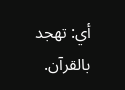أي: تهجد بالقرآن.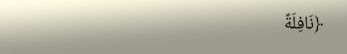﴿نَافِلَةً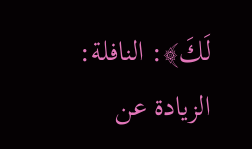لَكَ﴾: النافلة: الزيادة عن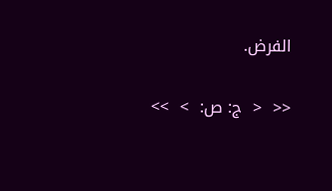الفرض.

<<  <  ج: ص:  >  >>